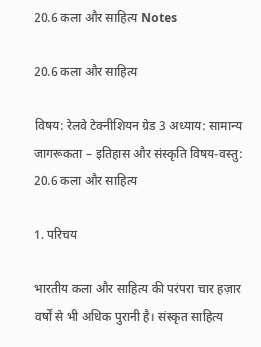20.6 कला और साहित्य Notes

20.6 कला और साहित्य

विषय: रेलवे टेक्नीशियन ग्रेड 3 अध्याय: सामान्य जागरूकता – इतिहास और संस्कृति विषय-वस्तु: 20.6 कला और साहित्य

1. परिचय

भारतीय कला और साहित्य की परंपरा चार हज़ार वर्षों से भी अधिक पुरानी है। संस्कृत साहित्य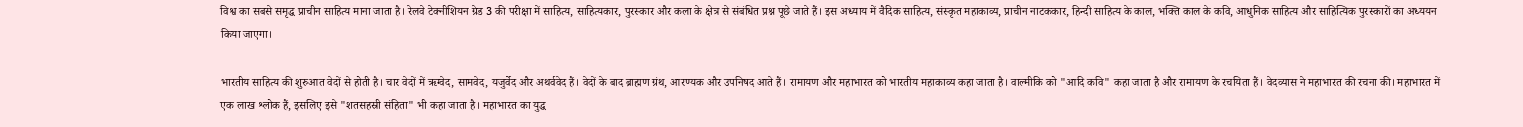विश्व का सबसे समृद्ध प्राचीन साहित्य माना जाता है। रेलवे टेक्नीशियन ग्रेड 3 की परीक्षा में साहित्य, साहित्यकार, पुरस्कार और कला के क्षेत्र से संबंधित प्रश्न पूछे जाते हैं। इस अध्याय में वैदिक साहित्य, संस्कृत महाकाव्य, प्राचीन नाटककार, हिन्दी साहित्य के काल, भक्ति काल के कवि, आधुनिक साहित्य और साहित्यिक पुरस्कारों का अध्ययन किया जाएगा।

भारतीय साहित्य की शुरुआत वेदों से होती है। चार वेदों में ऋग्वेद, सामवेद, यजुर्वेद और अथर्ववेद हैं। वेदों के बाद ब्राह्मण ग्रंथ, आरण्यक और उपनिषद आते हैं। रामायण और महाभारत को भारतीय महाकाव्य कहा जाता है। वाल्मीकि को "आदि कवि" कहा जाता है और रामायण के रचयिता हैं। वेदव्यास ने महाभारत की रचना की। महाभारत में एक लाख श्लोक हैं, इसलिए इसे "शतसहस्री संहिता" भी कहा जाता है। महाभारत का युद्ध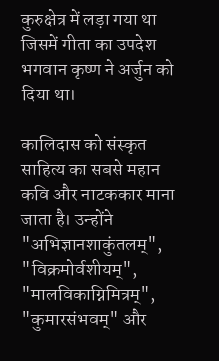कुरुक्षेत्र में लड़ा गया था जिसमें गीता का उपदेश भगवान कृष्ण ने अर्जुन को दिया था।

कालिदास को संस्कृत साहित्य का सबसे महान कवि और नाटककार माना जाता है। उन्होंने "अभिज्ञानशाकुंतलम्", "विक्रमोर्वशीयम्", "मालविकाग्निमित्रम्", "कुमारसंभवम्" और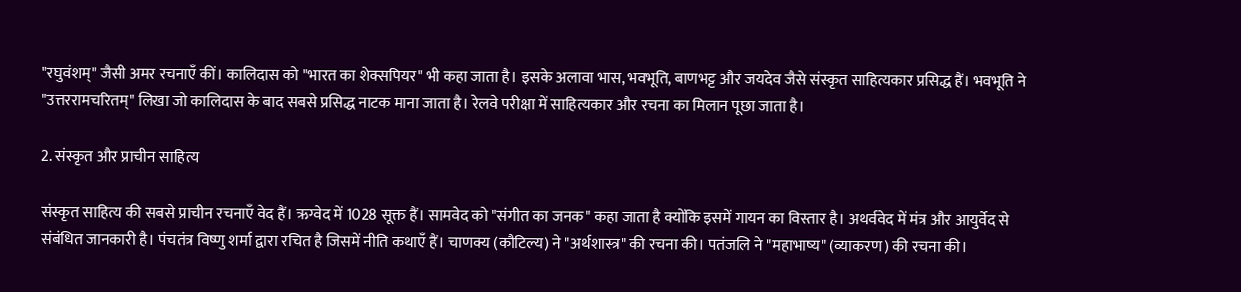"रघुवंशम्" जैसी अमर रचनाएँ कीं। कालिदास को "भारत का शेक्सपियर" भी कहा जाता है। इसके अलावा भास, भवभूति, बाणभट्ट और जयदेव जैसे संस्कृत साहित्यकार प्रसिद्ध हैं। भवभूति ने "उत्तररामचरितम्" लिखा जो कालिदास के बाद सबसे प्रसिद्ध नाटक माना जाता है। रेलवे परीक्षा में साहित्यकार और रचना का मिलान पूछा जाता है।

2. संस्कृत और प्राचीन साहित्य

संस्कृत साहित्य की सबसे प्राचीन रचनाएँ वेद हैं। ऋग्वेद में 1028 सूक्त हैं। सामवेद को "संगीत का जनक" कहा जाता है क्योंकि इसमें गायन का विस्तार है। अथर्ववेद में मंत्र और आयुर्वेद से संबंधित जानकारी है। पंचतंत्र विष्णु शर्मा द्वारा रचित है जिसमें नीति कथाएँ हैं। चाणक्य (कौटिल्य) ने "अर्थशास्त्र" की रचना की। पतंजलि ने "महाभाष्य" (व्याकरण) की रचना की।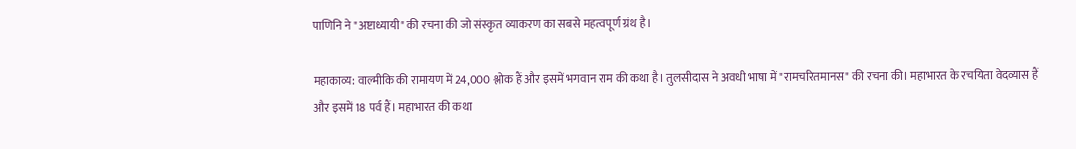पाणिनि ने "अष्टाध्यायी" की रचना की जो संस्कृत व्याकरण का सबसे महत्वपूर्ण ग्रंथ है।

महाकाव्य: वाल्मीकि की रामायण में 24,000 श्लोक हैं और इसमें भगवान राम की कथा है। तुलसीदास ने अवधी भाषा में "रामचरितमानस" की रचना की। महाभारत के रचयिता वेदव्यास हैं और इसमें 18 पर्व हैं। महाभारत की कथा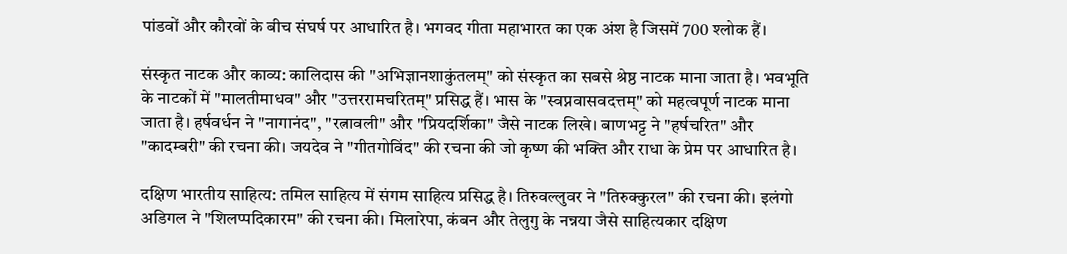पांडवों और कौरवों के बीच संघर्ष पर आधारित है। भगवद गीता महाभारत का एक अंश है जिसमें 700 श्लोक हैं।

संस्कृत नाटक और काव्य: कालिदास की "अभिज्ञानशाकुंतलम्" को संस्कृत का सबसे श्रेष्ठ नाटक माना जाता है। भवभूति के नाटकों में "मालतीमाधव" और "उत्तररामचरितम्" प्रसिद्ध हैं। भास के "स्वप्नवासवदत्तम्" को महत्वपूर्ण नाटक माना जाता है। हर्षवर्धन ने "नागानंद", "रत्नावली" और "प्रियदर्शिका" जैसे नाटक लिखे। बाणभट्ट ने "हर्षचरित" और "कादम्बरी" की रचना की। जयदेव ने "गीतगोविंद" की रचना की जो कृष्ण की भक्ति और राधा के प्रेम पर आधारित है।

दक्षिण भारतीय साहित्य: तमिल साहित्य में संगम साहित्य प्रसिद्ध है। तिरुवल्लुवर ने "तिरुक्कुरल" की रचना की। इलंगो अडिगल ने "शिलप्पदिकारम" की रचना की। मिलारेपा, कंबन और तेलुगु के नन्नया जैसे साहित्यकार दक्षिण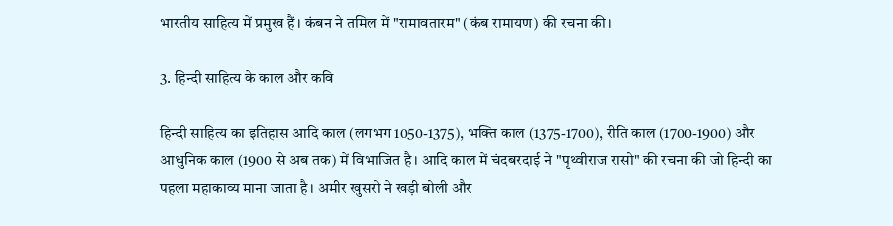भारतीय साहित्य में प्रमुख हैं। कंबन ने तमिल में "रामावतारम" (कंब रामायण) की रचना की।

3. हिन्दी साहित्य के काल और कवि

हिन्दी साहित्य का इतिहास आदि काल (लगभग 1050-1375), भक्ति काल (1375-1700), रीति काल (1700-1900) और आधुनिक काल (1900 से अब तक) में विभाजित है। आदि काल में चंदबरदाई ने "पृथ्वीराज रासो" की रचना की जो हिन्दी का पहला महाकाव्य माना जाता है। अमीर खुसरो ने खड़ी बोली और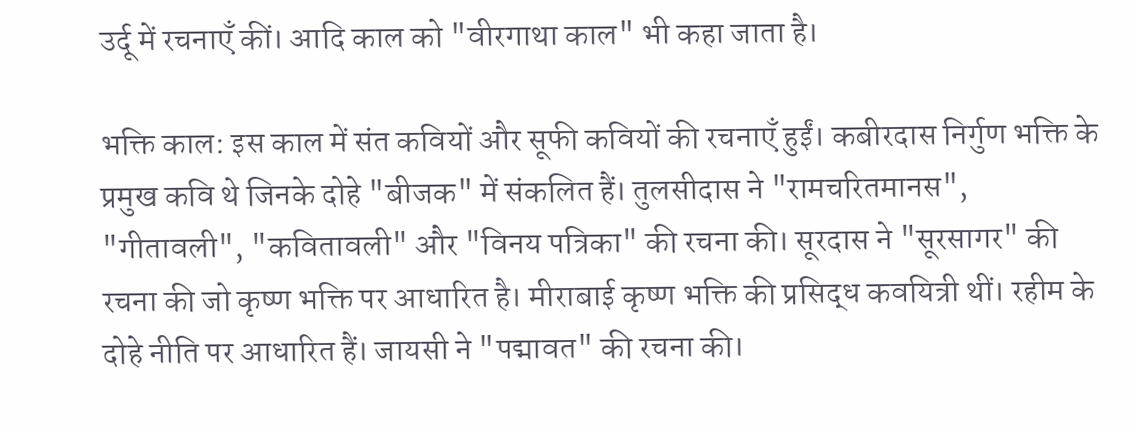उर्दू में रचनाएँ कीं। आदि काल को "वीरगाथा काल" भी कहा जाता है।

भक्ति काल: इस काल में संत कवियों और सूफी कवियों की रचनाएँ हुईं। कबीरदास निर्गुण भक्ति के प्रमुख कवि थे जिनके दोहे "बीजक" में संकलित हैं। तुलसीदास ने "रामचरितमानस", "गीतावली", "कवितावली" और "विनय पत्रिका" की रचना की। सूरदास ने "सूरसागर" की रचना की जो कृष्ण भक्ति पर आधारित है। मीराबाई कृष्ण भक्ति की प्रसिद्ध कवयित्री थीं। रहीम के दोहे नीति पर आधारित हैं। जायसी ने "पद्मावत" की रचना की।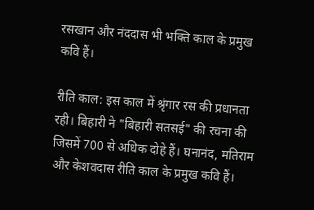रसखान और नंददास भी भक्ति काल के प्रमुख कवि हैं।

रीति काल: इस काल में श्रृंगार रस की प्रधानता रही। बिहारी ने "बिहारी सतसई" की रचना की जिसमें 700 से अधिक दोहे हैं। घनानंद, मतिराम और केशवदास रीति काल के प्रमुख कवि हैं।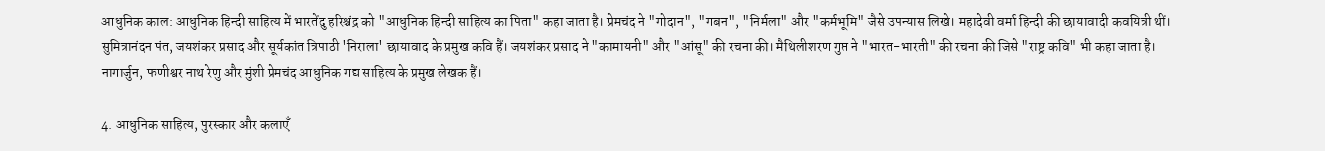आधुनिक काल: आधुनिक हिन्दी साहित्य में भारतेंदु हरिश्चंद्र को "आधुनिक हिन्दी साहित्य का पिता" कहा जाता है। प्रेमचंद ने "गोदान", "गबन", "निर्मला" और "कर्मभूमि" जैसे उपन्यास लिखे। महादेवी वर्मा हिन्दी की छायावादी कवयित्री थीं। सुमित्रानंदन पंत, जयशंकर प्रसाद और सूर्यकांत त्रिपाठी 'निराला' छायावाद के प्रमुख कवि हैं। जयशंकर प्रसाद ने "कामायनी" और "आंसू" की रचना की। मैथिलीशरण गुप्त ने "भारत-भारती" की रचना की जिसे "राष्ट्र कवि" भी कहा जाता है। नागार्जुन, फणीश्वर नाथ रेणु और मुंशी प्रेमचंद आधुनिक गद्य साहित्य के प्रमुख लेखक हैं।

4. आधुनिक साहित्य, पुरस्कार और कलाएँ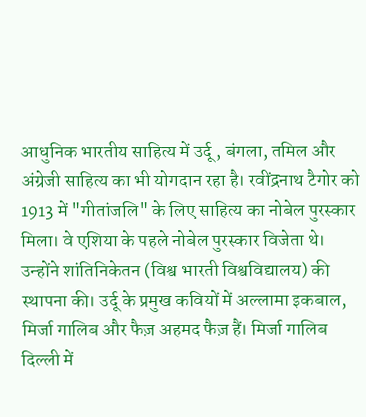आधुनिक भारतीय साहित्य में उर्दू, बंगला, तमिल और अंग्रेजी साहित्य का भी योगदान रहा है। रवींद्रनाथ टैगोर को 1913 में "गीतांजलि" के लिए साहित्य का नोबेल पुरस्कार मिला। वे एशिया के पहले नोबेल पुरस्कार विजेता थे। उन्होंने शांतिनिकेतन (विश्व भारती विश्वविद्यालय) की स्थापना की। उर्दू के प्रमुख कवियों में अल्लामा इकबाल, मिर्जा गालिब और फैज़ अहमद फैज़ हैं। मिर्जा गालिब दिल्ली में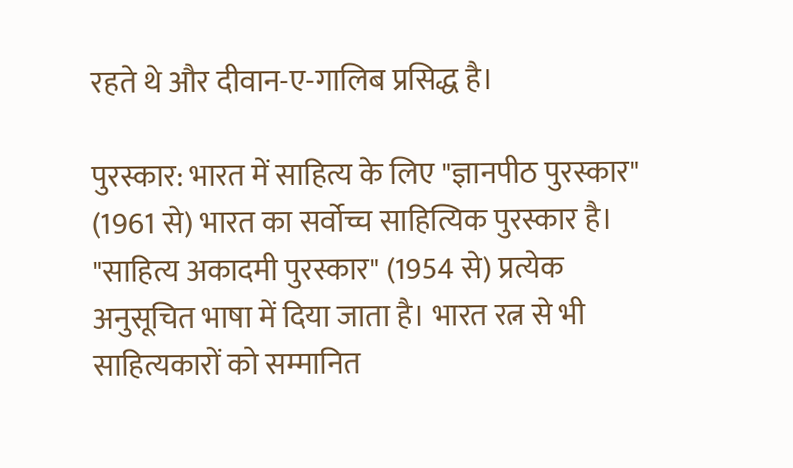रहते थे और दीवान-ए-गालिब प्रसिद्ध है।

पुरस्कार: भारत में साहित्य के लिए "ज्ञानपीठ पुरस्कार" (1961 से) भारत का सर्वोच्च साहित्यिक पुरस्कार है। "साहित्य अकादमी पुरस्कार" (1954 से) प्रत्येक अनुसूचित भाषा में दिया जाता है। भारत रत्न से भी साहित्यकारों को सम्मानित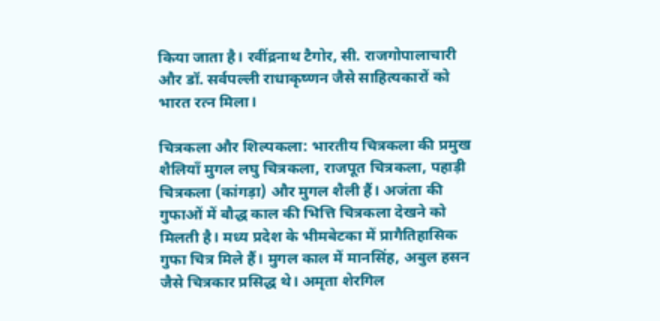किया जाता है। रवींद्रनाथ टैगोर, सी. राजगोपालाचारी और डॉ. सर्वपल्ली राधाकृष्णन जैसे साहित्यकारों को भारत रत्न मिला।

चित्रकला और शिल्पकला: भारतीय चित्रकला की प्रमुख शैलियाँ मुगल लघु चित्रकला, राजपूत चित्रकला, पहाड़ी चित्रकला (कांगड़ा) और मुगल शैली हैं। अजंता की गुफाओं में बौद्ध काल की भित्ति चित्रकला देखने को मिलती है। मध्य प्रदेश के भीमबेटका में प्रागैतिहासिक गुफा चित्र मिले हैं। मुगल काल में मानसिंह, अबुल हसन जैसे चित्रकार प्रसिद्ध थे। अमृता शेरगिल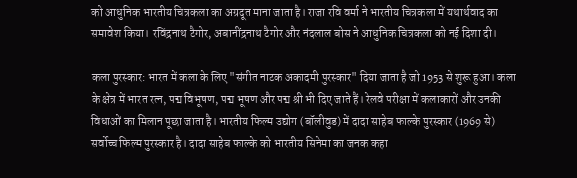को आधुनिक भारतीय चित्रकला का अग्रदूत माना जाता है। राजा रवि वर्मा ने भारतीय चित्रकला में यथार्थवाद का समावेश किया। रविंद्रनाथ टैगोर, अबानींद्रनाथ टैगोर और नंदलाल बोस ने आधुनिक चित्रकला को नई दिशा दी।

कला पुरस्कार: भारत में कला के लिए "संगीत नाटक अकादमी पुरस्कार" दिया जाता है जो 1953 से शुरू हुआ। कला के क्षेत्र में भारत रत्न, पद्म विभूषण, पद्म भूषण और पद्म श्री भी दिए जाते हैं। रेलवे परीक्षा में कलाकारों और उनकी विधाओं का मिलान पूछा जाता है। भारतीय फिल्म उद्योग (बॉलीवुड) में दादा साहेब फाल्के पुरस्कार (1969 से) सर्वोच्च फिल्म पुरस्कार है। दादा साहेब फाल्के को भारतीय सिनेमा का जनक कहा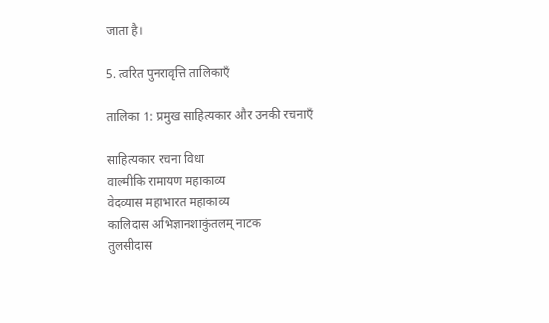जाता है।

5. त्वरित पुनरावृत्ति तालिकाएँ

तालिका 1: प्रमुख साहित्यकार और उनकी रचनाएँ

साहित्यकार रचना विधा
वाल्मीकि रामायण महाकाव्य
वेदव्यास महाभारत महाकाव्य
कालिदास अभिज्ञानशाकुंतलम् नाटक
तुलसीदास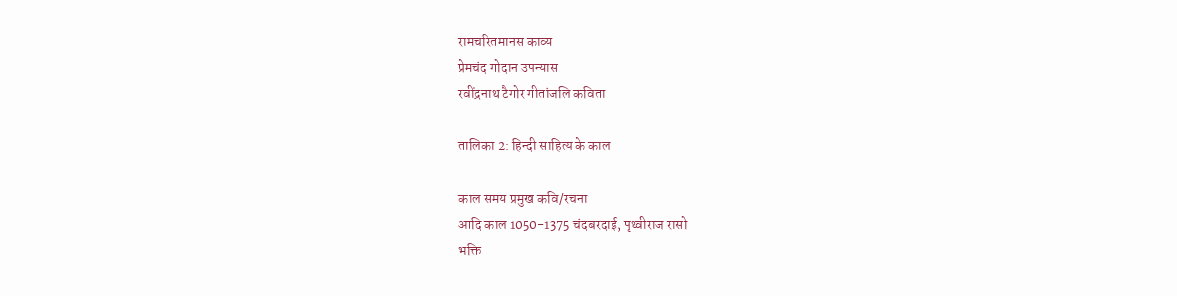रामचरितमानस काव्य
प्रेमचंद गोदान उपन्यास
रवींद्रनाथ टैगोर गीतांजलि कविता

तालिका 2: हिन्दी साहित्य के काल

काल समय प्रमुख कवि/रचना
आदि काल 1050-1375 चंदबरदाई, पृथ्वीराज रासो
भक्ति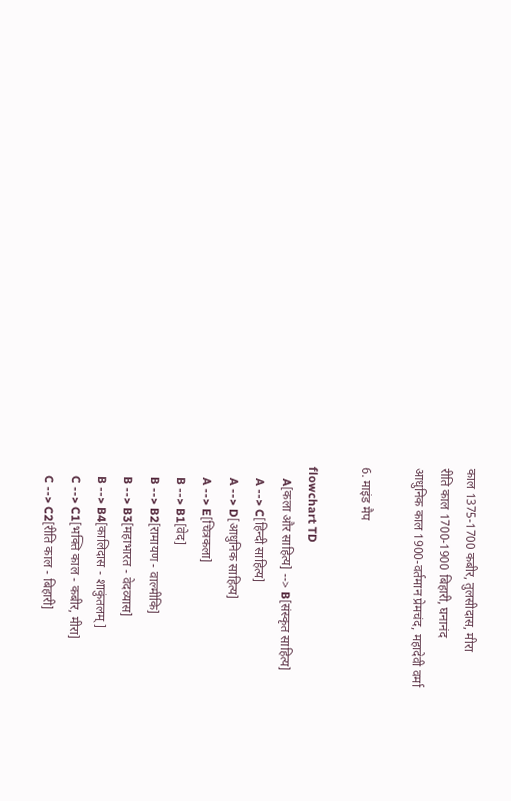काल 1375-1700 कबीर, तुलसीदास, मीरा
रीति काल 1700-1900 बिहारी, घनानंद
आधुनिक काल 1900-वर्तमान प्रेमचंद, महादेवी वर्मा

6. माइंड मैप

flowchart TD
    A[कला और साहित्य] --> B[संस्कृत साहित्य]
    A --> C[हिन्दी साहित्य]
    A --> D[आधुनिक साहित्य]
    A --> E[चित्रकला]
    B --> B1[वेद]
    B --> B2[रामायण - वाल्मीकि]
    B --> B3[महाभारत - वेदव्यास]
    B --> B4[कालिदास - शाकुंतलम्]
    C --> C1[भक्ति काल - कबीर, मीरा]
    C --> C2[रीति काल - बिहारी]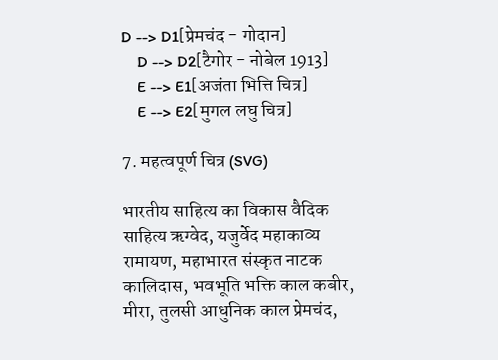D --> D1[प्रेमचंद - गोदान]
    D --> D2[टैगोर - नोबेल 1913]
    E --> E1[अजंता भित्ति चित्र]
    E --> E2[मुगल लघु चित्र]

7. महत्वपूर्ण चित्र (SVG)

भारतीय साहित्य का विकास वैदिक साहित्य ऋग्वेद, यजुर्वेद महाकाव्य रामायण, महाभारत संस्कृत नाटक कालिदास, भवभूति भक्ति काल कबीर, मीरा, तुलसी आधुनिक काल प्रेमचंद,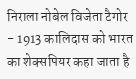निराला नोबेल विजेता टैगोर - 1913 कालिदास को भारत का शेक्सपियर कहा जाता है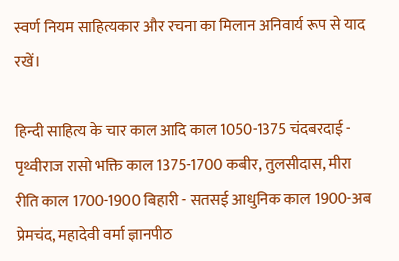स्वर्ण नियम साहित्यकार और रचना का मिलान अनिवार्य रूप से याद रखें।

हिन्दी साहित्य के चार काल आदि काल 1050-1375 चंदबरदाई - पृथ्वीराज रासो भक्ति काल 1375-1700 कबीर, तुलसीदास, मीरा रीति काल 1700-1900 बिहारी - सतसई आधुनिक काल 1900-अब प्रेमचंद, महादेवी वर्मा ज्ञानपीठ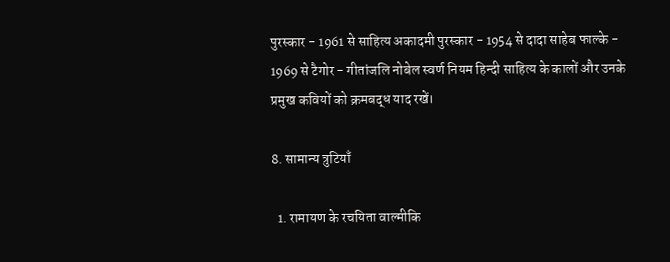पुरस्कार - 1961 से साहित्य अकादमी पुरस्कार - 1954 से दादा साहेब फाल्के - 1969 से टैगोर - गीतांजलि नोबेल स्वर्ण नियम हिन्दी साहित्य के कालों और उनके प्रमुख कवियों को क्रमबद्ध याद रखें।

8. सामान्य त्रुटियाँ

  1. रामायण के रचयिता वाल्मीकि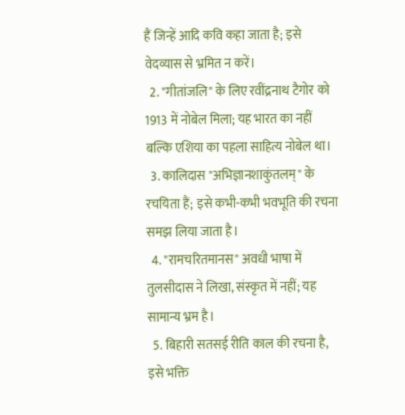हैं जिन्हें आदि कवि कहा जाता है; इसे वेदव्यास से भ्रमित न करें।
  2. "गीतांजलि" के लिए रवींद्रनाथ टैगोर को 1913 में नोबेल मिला; यह भारत का नहीं बल्कि एशिया का पहला साहित्य नोबेल था।
  3. कालिदास "अभिज्ञानशाकुंतलम्" के रचयिता हैं; इसे कभी-कभी भवभूति की रचना समझ लिया जाता है।
  4. "रामचरितमानस" अवधी भाषा में तुलसीदास ने लिखा, संस्कृत में नहीं; यह सामान्य भ्रम है।
  5. बिहारी सतसई रीति काल की रचना है, इसे भक्ति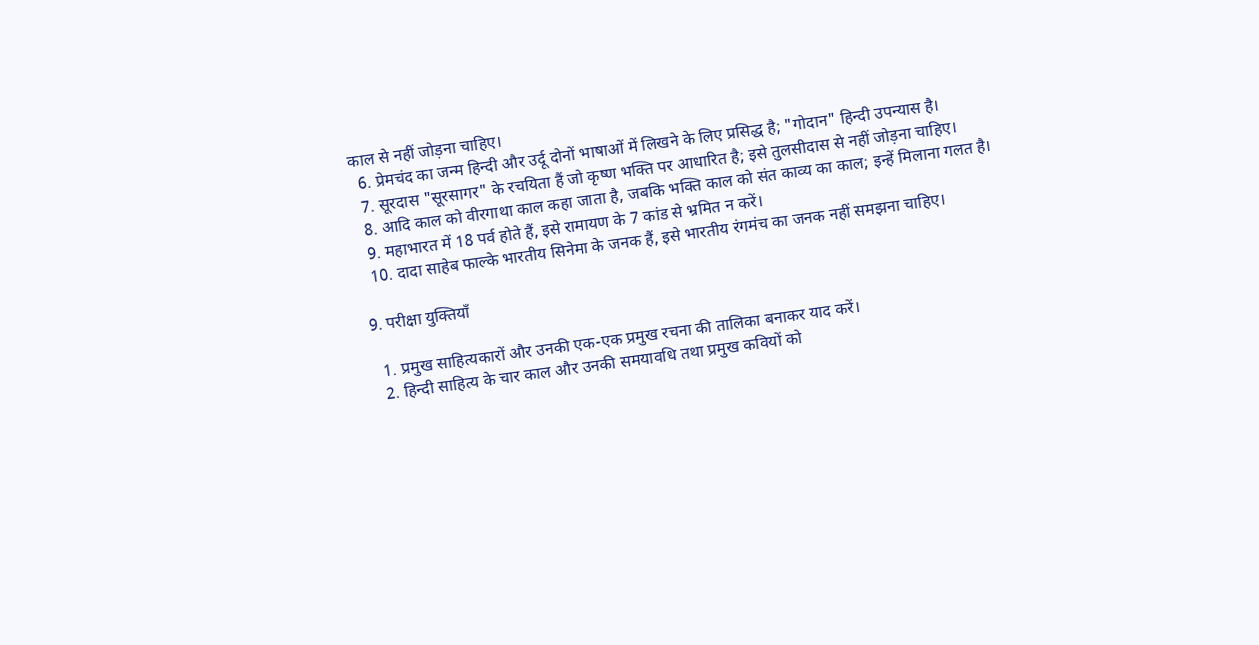काल से नहीं जोड़ना चाहिए।
  6. प्रेमचंद का जन्म हिन्दी और उर्दू दोनों भाषाओं में लिखने के लिए प्रसिद्ध है; "गोदान" हिन्दी उपन्यास है।
  7. सूरदास "सूरसागर" के रचयिता हैं जो कृष्ण भक्ति पर आधारित है; इसे तुलसीदास से नहीं जोड़ना चाहिए।
  8. आदि काल को वीरगाथा काल कहा जाता है, जबकि भक्ति काल को संत काव्य का काल; इन्हें मिलाना गलत है।
  9. महाभारत में 18 पर्व होते हैं, इसे रामायण के 7 कांड से भ्रमित न करें।
  10. दादा साहेब फाल्के भारतीय सिनेमा के जनक हैं, इसे भारतीय रंगमंच का जनक नहीं समझना चाहिए।

9. परीक्षा युक्तियाँ

  1. प्रमुख साहित्यकारों और उनकी एक-एक प्रमुख रचना की तालिका बनाकर याद करें।
  2. हिन्दी साहित्य के चार काल और उनकी समयावधि तथा प्रमुख कवियों को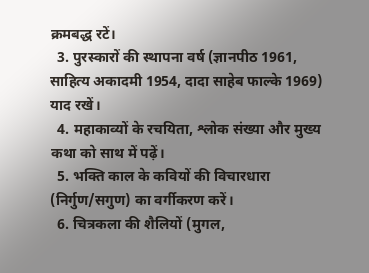क्रमबद्ध रटें।
  3. पुरस्कारों की स्थापना वर्ष (ज्ञानपीठ 1961, साहित्य अकादमी 1954, दादा साहेब फाल्के 1969) याद रखें।
  4. महाकाव्यों के रचयिता, श्लोक संख्या और मुख्य कथा को साथ में पढ़ें।
  5. भक्ति काल के कवियों की विचारधारा (निर्गुण/सगुण) का वर्गीकरण करें।
  6. चित्रकला की शैलियों (मुगल,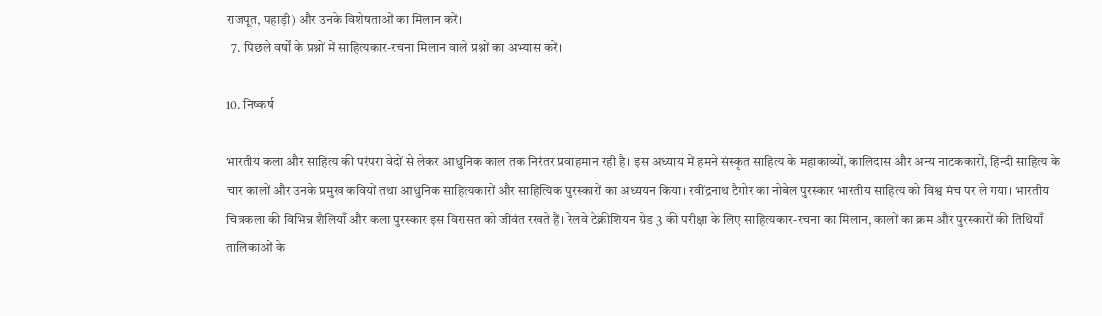राजपूत, पहाड़ी) और उनके विशेषताओं का मिलान करें।
  7. पिछले वर्षों के प्रश्नों में साहित्यकार-रचना मिलान वाले प्रश्नों का अभ्यास करें।

10. निष्कर्ष

भारतीय कला और साहित्य की परंपरा वेदों से लेकर आधुनिक काल तक निरंतर प्रवाहमान रही है। इस अध्याय में हमने संस्कृत साहित्य के महाकाव्यों, कालिदास और अन्य नाटककारों, हिन्दी साहित्य के चार कालों और उनके प्रमुख कवियों तथा आधुनिक साहित्यकारों और साहित्यिक पुरस्कारों का अध्ययन किया। रवींद्रनाथ टैगोर का नोबेल पुरस्कार भारतीय साहित्य को विश्व मंच पर ले गया। भारतीय चित्रकला की विभिन्न शैलियाँ और कला पुरस्कार इस विरासत को जीवंत रखते हैं। रेलवे टेक्नीशियन ग्रेड 3 की परीक्षा के लिए साहित्यकार-रचना का मिलान, कालों का क्रम और पुरस्कारों की तिथियाँ तालिकाओं के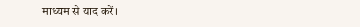माध्यम से याद करें।